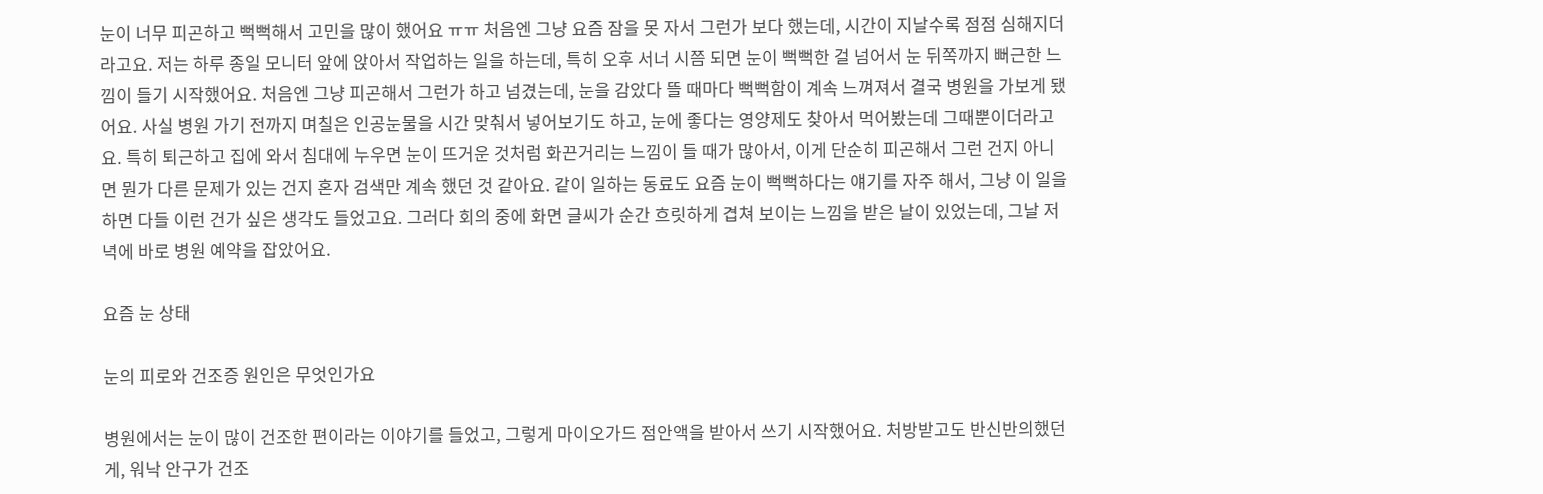눈이 너무 피곤하고 뻑뻑해서 고민을 많이 했어요 ㅠㅠ 처음엔 그냥 요즘 잠을 못 자서 그런가 보다 했는데, 시간이 지날수록 점점 심해지더라고요. 저는 하루 종일 모니터 앞에 앉아서 작업하는 일을 하는데, 특히 오후 서너 시쯤 되면 눈이 뻑뻑한 걸 넘어서 눈 뒤쪽까지 뻐근한 느낌이 들기 시작했어요. 처음엔 그냥 피곤해서 그런가 하고 넘겼는데, 눈을 감았다 뜰 때마다 뻑뻑함이 계속 느껴져서 결국 병원을 가보게 됐어요. 사실 병원 가기 전까지 며칠은 인공눈물을 시간 맞춰서 넣어보기도 하고, 눈에 좋다는 영양제도 찾아서 먹어봤는데 그때뿐이더라고요. 특히 퇴근하고 집에 와서 침대에 누우면 눈이 뜨거운 것처럼 화끈거리는 느낌이 들 때가 많아서, 이게 단순히 피곤해서 그런 건지 아니면 뭔가 다른 문제가 있는 건지 혼자 검색만 계속 했던 것 같아요. 같이 일하는 동료도 요즘 눈이 뻑뻑하다는 얘기를 자주 해서, 그냥 이 일을 하면 다들 이런 건가 싶은 생각도 들었고요. 그러다 회의 중에 화면 글씨가 순간 흐릿하게 겹쳐 보이는 느낌을 받은 날이 있었는데, 그날 저녁에 바로 병원 예약을 잡았어요.

요즘 눈 상태

눈의 피로와 건조증 원인은 무엇인가요

병원에서는 눈이 많이 건조한 편이라는 이야기를 들었고, 그렇게 마이오가드 점안액을 받아서 쓰기 시작했어요. 처방받고도 반신반의했던 게, 워낙 안구가 건조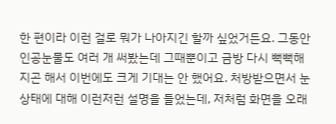한 편이라 이런 걸로 뭐가 나아지긴 할까 싶었거든요. 그동안 인공눈물도 여러 개 써봤는데 그때뿐이고 금방 다시 뻑뻑해지곤 해서 이번에도 크게 기대는 안 했어요. 처방받으면서 눈 상태에 대해 이런저런 설명을 들었는데, 저처럼 화면을 오래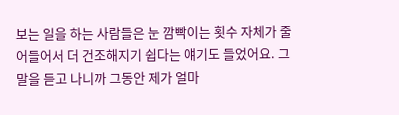보는 일을 하는 사람들은 눈 깜빡이는 횟수 자체가 줄어들어서 더 건조해지기 쉽다는 얘기도 들었어요. 그 말을 듣고 나니까 그동안 제가 얼마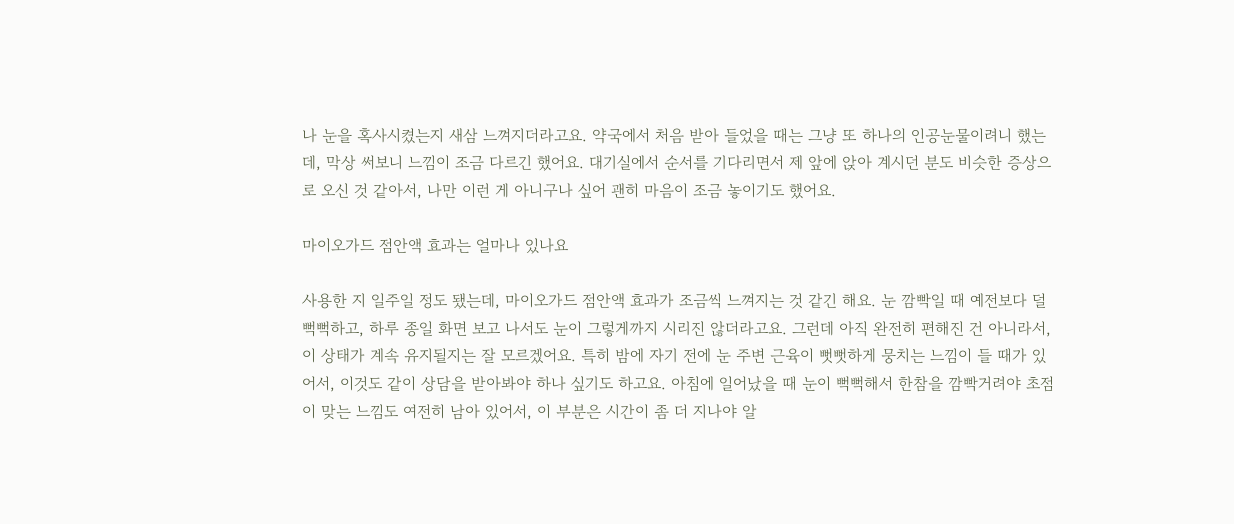나 눈을 혹사시켰는지 새삼 느껴지더라고요. 약국에서 처음 받아 들었을 때는 그냥 또 하나의 인공눈물이려니 했는데, 막상 써보니 느낌이 조금 다르긴 했어요. 대기실에서 순서를 기다리면서 제 앞에 앉아 계시던 분도 비슷한 증상으로 오신 것 같아서, 나만 이런 게 아니구나 싶어 괜히 마음이 조금 놓이기도 했어요.

마이오가드 점안액 효과는 얼마나 있나요

사용한 지 일주일 정도 됐는데, 마이오가드 점안액 효과가 조금씩 느껴지는 것 같긴 해요. 눈 깜빡일 때 예전보다 덜 뻑뻑하고, 하루 종일 화면 보고 나서도 눈이 그렇게까지 시리진 않더라고요. 그런데 아직 완전히 편해진 건 아니라서, 이 상태가 계속 유지될지는 잘 모르겠어요. 특히 밤에 자기 전에 눈 주변 근육이 뻣뻣하게 뭉치는 느낌이 들 때가 있어서, 이것도 같이 상담을 받아봐야 하나 싶기도 하고요. 아침에 일어났을 때 눈이 뻑뻑해서 한참을 깜빡거려야 초점이 맞는 느낌도 여전히 남아 있어서, 이 부분은 시간이 좀 더 지나야 알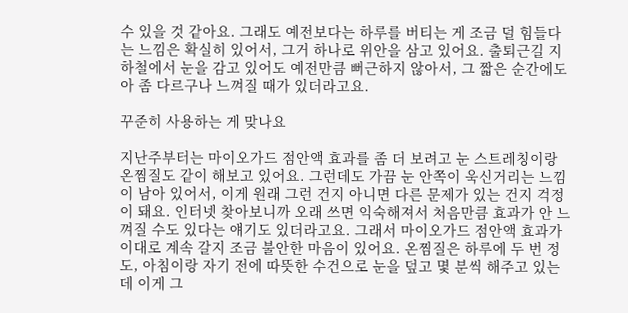수 있을 것 같아요. 그래도 예전보다는 하루를 버티는 게 조금 덜 힘들다는 느낌은 확실히 있어서, 그거 하나로 위안을 삼고 있어요. 출퇴근길 지하철에서 눈을 감고 있어도 예전만큼 뻐근하지 않아서, 그 짧은 순간에도 아 좀 다르구나 느껴질 때가 있더라고요.

꾸준히 사용하는 게 맞나요

지난주부터는 마이오가드 점안액 효과를 좀 더 보려고 눈 스트레칭이랑 온찜질도 같이 해보고 있어요. 그런데도 가끔 눈 안쪽이 욱신거리는 느낌이 남아 있어서, 이게 원래 그런 건지 아니면 다른 문제가 있는 건지 걱정이 돼요. 인터넷 찾아보니까 오래 쓰면 익숙해져서 처음만큼 효과가 안 느껴질 수도 있다는 얘기도 있더라고요. 그래서 마이오가드 점안액 효과가 이대로 계속 갈지 조금 불안한 마음이 있어요. 온찜질은 하루에 두 번 정도, 아침이랑 자기 전에 따뜻한 수건으로 눈을 덮고 몇 분씩 해주고 있는데 이게 그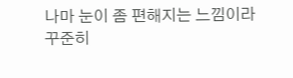나마 눈이 좀 편해지는 느낌이라 꾸준히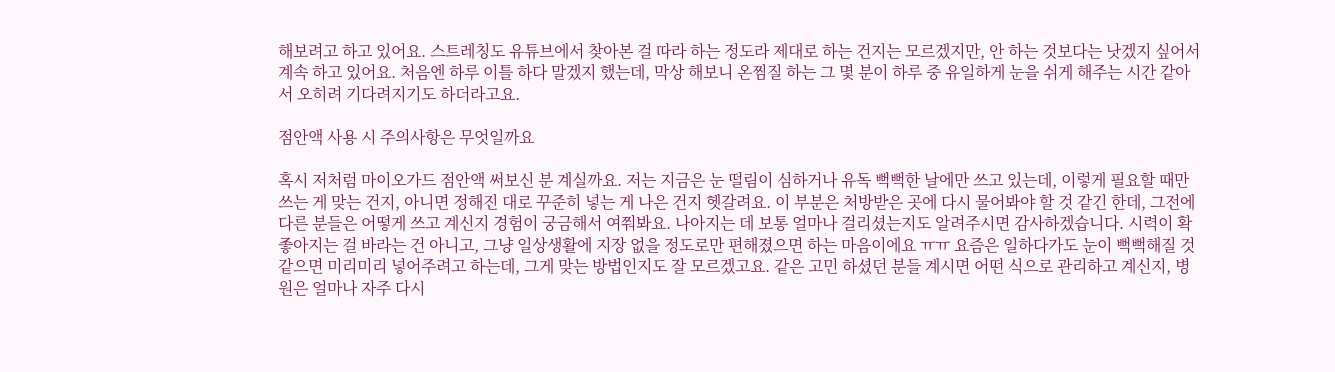해보려고 하고 있어요. 스트레칭도 유튜브에서 찾아본 걸 따라 하는 정도라 제대로 하는 건지는 모르겠지만, 안 하는 것보다는 낫겠지 싶어서 계속 하고 있어요. 처음엔 하루 이틀 하다 말겠지 했는데, 막상 해보니 온찜질 하는 그 몇 분이 하루 중 유일하게 눈을 쉬게 해주는 시간 같아서 오히려 기다려지기도 하더라고요.

점안액 사용 시 주의사항은 무엇일까요

혹시 저처럼 마이오가드 점안액 써보신 분 계실까요. 저는 지금은 눈 떨림이 심하거나 유독 뻑뻑한 날에만 쓰고 있는데, 이렇게 필요할 때만 쓰는 게 맞는 건지, 아니면 정해진 대로 꾸준히 넣는 게 나은 건지 헷갈려요. 이 부분은 처방받은 곳에 다시 물어봐야 할 것 같긴 한데, 그전에 다른 분들은 어떻게 쓰고 계신지 경험이 궁금해서 여쭤봐요. 나아지는 데 보통 얼마나 걸리셨는지도 알려주시면 감사하겠습니다. 시력이 확 좋아지는 걸 바라는 건 아니고, 그냥 일상생활에 지장 없을 정도로만 편해졌으면 하는 마음이에요 ㅠㅠ 요즘은 일하다가도 눈이 뻑뻑해질 것 같으면 미리미리 넣어주려고 하는데, 그게 맞는 방법인지도 잘 모르겠고요. 같은 고민 하셨던 분들 계시면 어떤 식으로 관리하고 계신지, 병원은 얼마나 자주 다시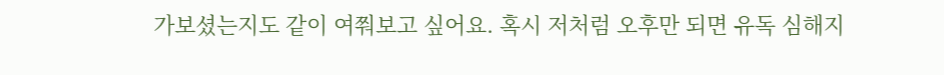가보셨는지도 같이 여쭤보고 싶어요. 혹시 저처럼 오후만 되면 유독 심해지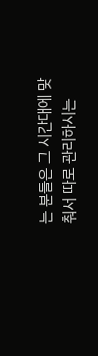는 분들은 그 시간대에 맞춰서 따로 관리하시는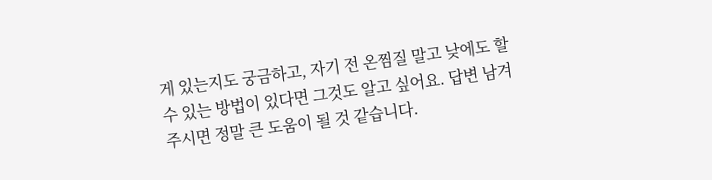게 있는지도 궁금하고, 자기 전 온찜질 말고 낮에도 할 수 있는 방법이 있다면 그것도 알고 싶어요. 답변 남겨주시면 정말 큰 도움이 될 것 같습니다.